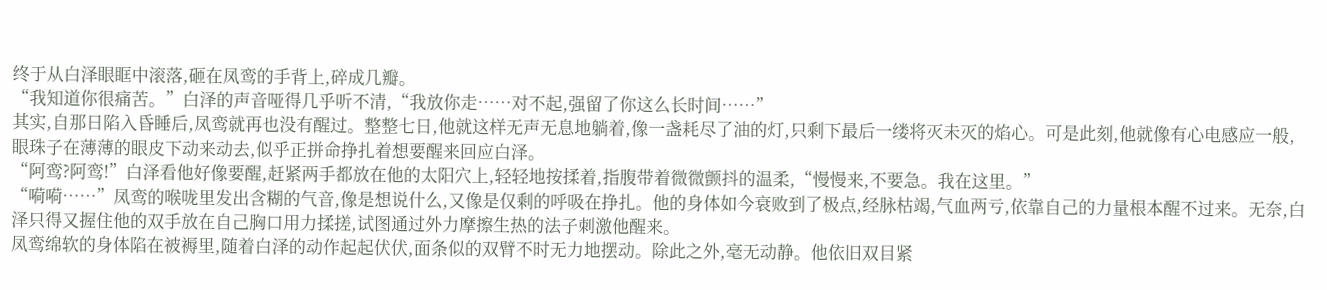终于从白泽眼眶中滚落,砸在凤鸾的手背上,碎成几瓣。
“我知道你很痛苦。”白泽的声音哑得几乎听不清,“我放你走……对不起,强留了你这么长时间……”
其实,自那日陷入昏睡后,凤鸾就再也没有醒过。整整七日,他就这样无声无息地躺着,像一盏耗尽了油的灯,只剩下最后一缕将灭未灭的焰心。可是此刻,他就像有心电感应一般,眼珠子在薄薄的眼皮下动来动去,似乎正拼命挣扎着想要醒来回应白泽。
“阿鸾?阿鸾!”白泽看他好像要醒,赶紧两手都放在他的太阳穴上,轻轻地按揉着,指腹带着微微颤抖的温柔,“慢慢来,不要急。我在这里。”
“嗬嗬……”凤鸾的喉咙里发出含糊的气音,像是想说什么,又像是仅剩的呼吸在挣扎。他的身体如今衰败到了极点,经脉枯竭,气血两亏,依靠自己的力量根本醒不过来。无奈,白泽只得又握住他的双手放在自己胸口用力揉搓,试图通过外力摩擦生热的法子刺激他醒来。
凤鸾绵软的身体陷在被褥里,随着白泽的动作起起伏伏,面条似的双臂不时无力地摆动。除此之外,毫无动静。他依旧双目紧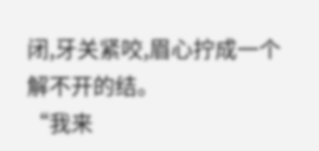闭,牙关紧咬,眉心拧成一个解不开的结。
“我来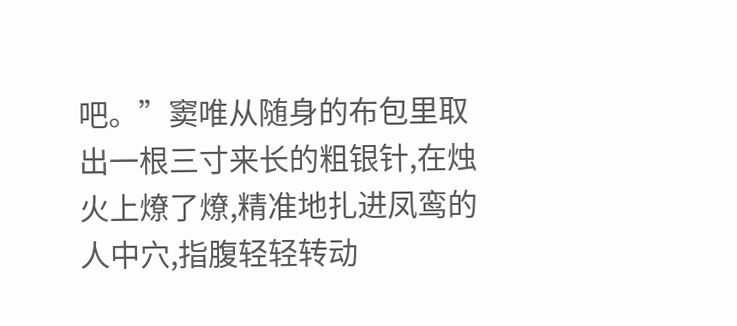吧。”窦唯从随身的布包里取出一根三寸来长的粗银针,在烛火上燎了燎,精准地扎进凤鸾的人中穴,指腹轻轻转动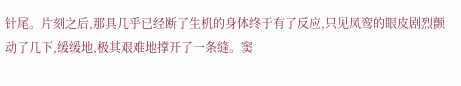针尾。片刻之后,那具几乎已经断了生机的身体终于有了反应,只见凤鸾的眼皮剧烈颤动了几下,缓缓地,极其艰难地撑开了一条缝。窦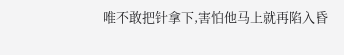唯不敢把针拿下,害怕他马上就再陷入昏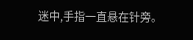迷中,手指一直悬在针旁。